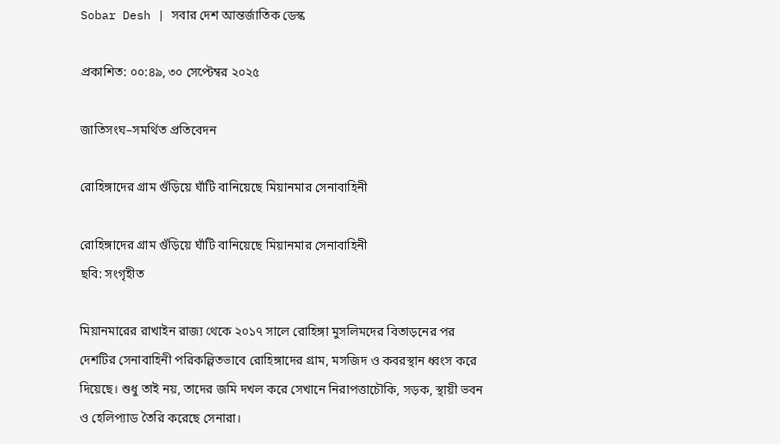Sobar Desh | সবার দেশ আন্তর্জাতিক ডেস্ক

প্রকাশিত: ০০:৪৯, ৩০ সেপ্টেম্বর ২০২৫

জাতিসংঘ–সমর্থিত প্রতিবেদন

রোহিঙ্গাদের গ্রাম গুঁড়িয়ে ঘাঁটি বানিয়েছে মিয়ানমার সেনাবাহিনী

রোহিঙ্গাদের গ্রাম গুঁড়িয়ে ঘাঁটি বানিয়েছে মিয়ানমার সেনাবাহিনী
ছবি: সংগৃহীত

মিয়ানমারের রাখাইন রাজ্য থেকে ২০১৭ সালে রোহিঙ্গা মুসলিমদের বিতাড়নের পর দেশটির সেনাবাহিনী পরিকল্পিতভাবে রোহিঙ্গাদের গ্রাম, মসজিদ ও কবরস্থান ধ্বংস করে দিয়েছে। শুধু তাই নয়, তাদের জমি দখল করে সেখানে নিরাপত্তাচৌকি, সড়ক, স্থায়ী ভবন ও হেলিপ্যাড তৈরি করেছে সেনারা।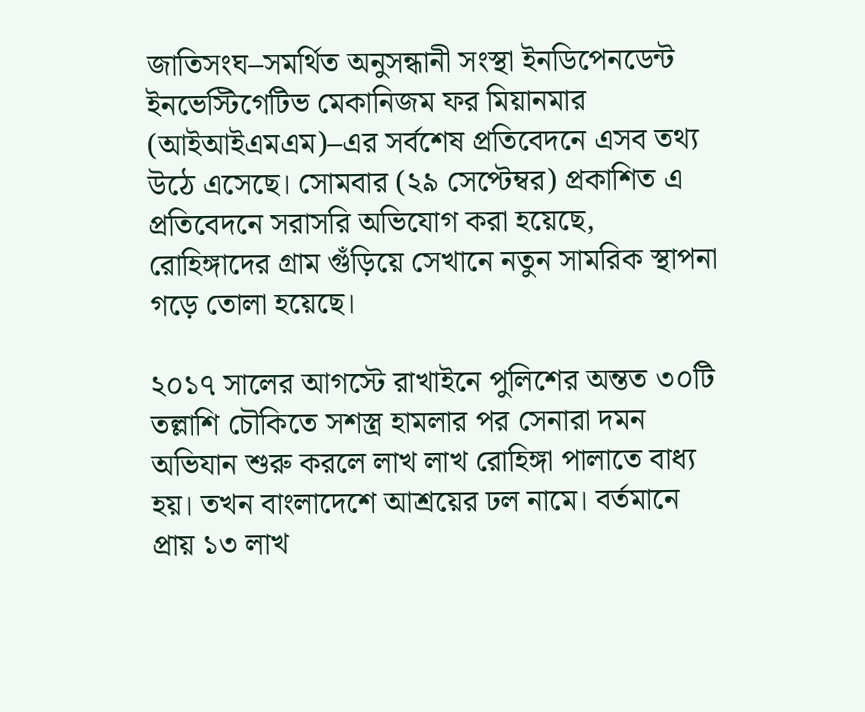জাতিসংঘ–সমর্থিত অনুসন্ধানী সংস্থা ইনডিপেনডেন্ট ইনভেস্টিগেটিভ মেকানিজম ফর মিয়ানমার (আইআইএমএম)–এর সর্বশেষ প্রতিবেদনে এসব তথ্য উঠে এসেছে। সোমবার (২৯ সেপ্টেম্বর) প্রকাশিত এ প্রতিবেদনে সরাসরি অভিযোগ করা হয়েছে, রোহিঙ্গাদের গ্রাম গুঁড়িয়ে সেখানে নতুন সামরিক স্থাপনা গড়ে তোলা হয়েছে।

২০১৭ সালের আগস্টে রাখাইনে পুলিশের অন্তত ৩০টি তল্লাশি চৌকিতে সশস্ত্র হামলার পর সেনারা দমন অভিযান শুরু করলে লাখ লাখ রোহিঙ্গা পালাতে বাধ্য হয়। তখন বাংলাদেশে আশ্রয়ের ঢল নামে। বর্তমানে প্রায় ১৩ লাখ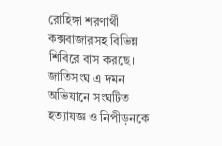রোহিঙ্গা শরণার্থী কক্সবাজারসহ বিভিন্ন শিবিরে বাস করছে। জাতিসংঘ এ দমন অভিযানে সংঘটিত হত্যাযজ্ঞ ও নিপীড়নকে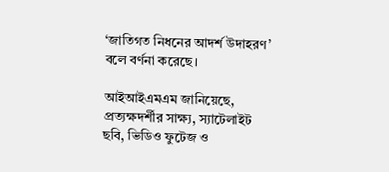‘জাতিগত নিধনের আদর্শ উদাহরণ’ বলে বর্ণনা করেছে।

আইআইএমএম জানিয়েছে, প্রত্যক্ষদর্শীর সাক্ষ্য, স্যাটেলাইট ছবি, ভিডিও ফুটেজ ও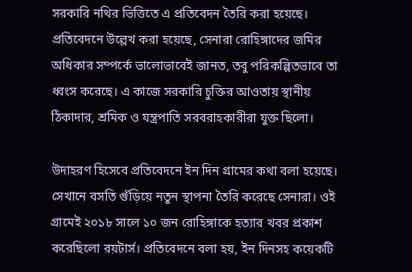সরকারি নথির ভিত্তিতে এ প্রতিবেদন তৈরি করা হয়েছে। প্রতিবেদনে উল্লেখ করা হয়েছে, সেনারা রোহিঙ্গাদের জমির অধিকার সম্পর্কে ভালোভাবেই জানত, তবু পরিকল্পিতভাবে তা ধ্বংস করেছে। এ কাজে সরকারি চুক্তির আওতায় স্থানীয় ঠিকাদার, শ্রমিক ও যন্ত্রপাতি সরবরাহকারীরা যুক্ত ছিলো।

উদাহরণ হিসেবে প্রতিবেদনে ইন দিন গ্রামের কথা বলা হয়েছে। সেখানে বসতি গুঁড়িয়ে নতুন স্থাপনা তৈরি করেছে সেনারা। ওই গ্রামেই ২০১৮ সালে ১০ জন রোহিঙ্গাকে হত্যার খবর প্রকাশ করেছিলো রয়টার্স। প্রতিবেদনে বলা হয়, ইন দিনসহ কয়েকটি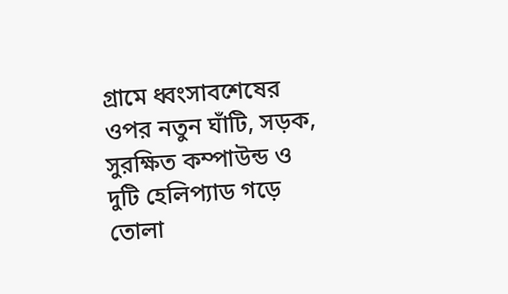গ্রামে ধ্বংসাবশেষের ওপর নতুন ঘাঁটি, সড়ক, সুরক্ষিত কম্পাউন্ড ও দুটি হেলিপ্যাড গড়ে তোলা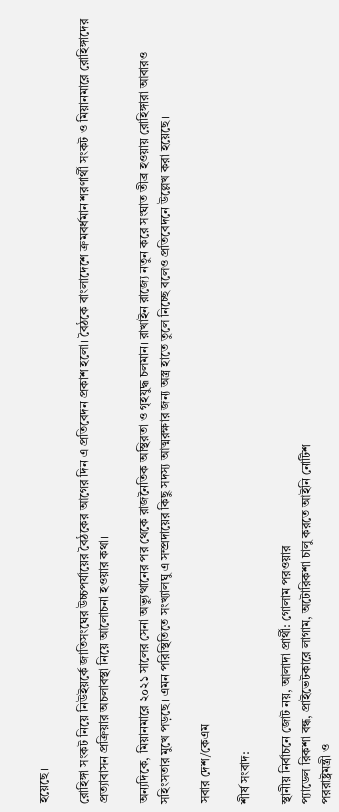হয়েছে।

রোহিঙ্গা সংকট নিয়ে নিউইয়র্কে জাতিসংঘের উচ্চপর্যায়ের বৈঠকের আগের দিন এ প্রতিবেদন প্রকাশ হলো। বৈঠকে বাংলাদেশে ক্রমবর্ধমান শরণার্থী সংকট ও মিয়ানমারে রোহিঙ্গাদের প্রত্যাবাসন প্রক্রিয়ার অচলাবস্থা নিয়ে আলোচনা হওয়ার কথা।

অন্যদিকে, মিয়ানমারে ২০২১ সালের সেনা অভ্যুত্থানের পর থেকে রাজনৈতিক অস্থিরতা ও গৃহযুদ্ধ চলমান। রাখাইন রাজ্যে নতুন করে সংঘাত তীব্র হওয়ায় রোহিঙ্গারা আবারও সহিংসতার মুখে পড়ছে। এমন পরিস্থিতিতে সংখ্যালঘু এ সম্প্রদায়ের কিছু সদস্য আত্মরক্ষার জন্য অস্ত্র হাতে তুলে নিচ্ছে বলেও প্রতিবেদনে উল্লেখ করা হয়েছে।

সবার দেশ/কেএম

শীর্ষ সংবাদ:

স্থানীয় নির্বাচনে জোট নয়, আলাদা প্রার্থী: গোলাম পরওয়ার
প্যাডেল রিকশা বন্ধ, প্রাইভেটকারে লাগাম, অটোরিকশা চালু করতে আইনি নোটিশ
পররাষ্ট্রমন্ত্রী ও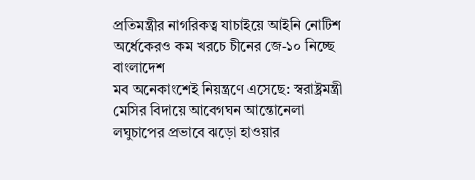প্রতিমন্ত্রীর নাগরিকত্ব যাচাইয়ে আইনি নোটিশ
অর্ধেকেরও কম খরচে চীনের জে-১০ নিচ্ছে বাংলাদেশ
মব অনেকাংশেই নিয়ন্ত্রণে এসেছে: স্বরাষ্ট্রমন্ত্রী
মেসির বিদায়ে আবেগঘন আন্তোনেলা
লঘুচাপের প্রভাবে ঝড়ো হাওয়ার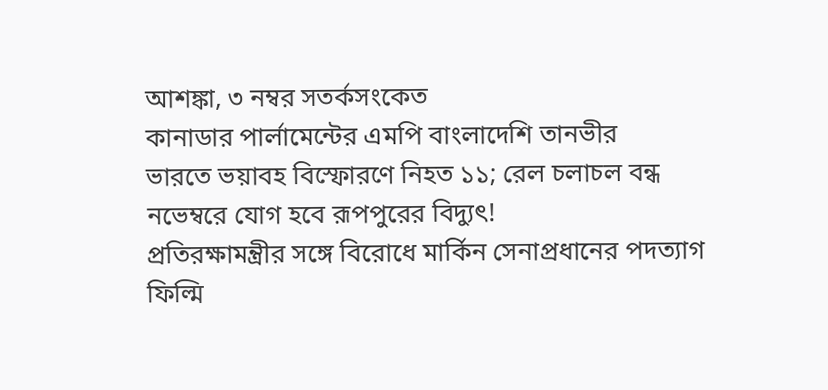আশঙ্কা, ৩ নম্বর সতর্কসংকেত
কানাডার পার্লামেন্টের এমপি বাংলাদেশি তানভীর
ভারতে ভয়াবহ বিস্ফোরণে নিহত ১১; রেল চলাচল বন্ধ
নভেম্বরে যোগ হবে রূপপুরের বিদ্যুৎ!
প্রতিরক্ষামন্ত্রীর সঙ্গে বিরোধে মার্কিন সেনাপ্রধানের পদত্যাগ
ফিল্মি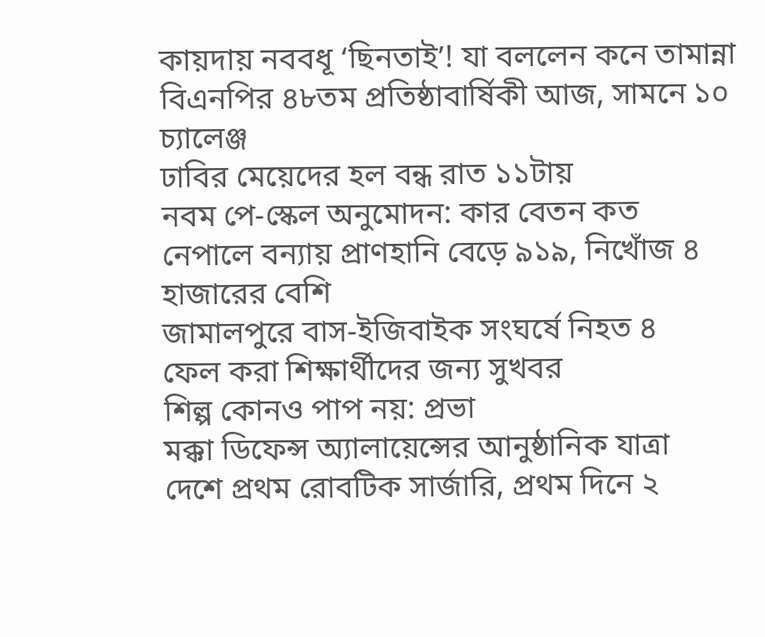কায়দায় নববধূ ‘ছিনতাই’! যা বললেন কনে তামান্না
বিএনপির ৪৮তম প্রতিষ্ঠাবার্ষিকী আজ, সামনে ১০ চ্যালেঞ্জ
ঢাবির মেয়েদের হল বন্ধ রাত ১১টায়
নবম পে-স্কেল অনুমোদন: কার বেতন কত
নেপালে বন্যায় প্রাণহানি বেড়ে ৯১৯, নিখোঁজ ৪ হাজারের বেশি
জামালপুরে বাস-ইজিবাইক সংঘর্ষে নিহত ৪
ফেল করা শিক্ষার্থীদের জন্য সুখবর
শিল্প কোনও পাপ নয়: প্রভা
মক্কা ডিফেন্স অ্যালায়েন্সের আনুষ্ঠানিক যাত্রা
দেশে প্রথম রোবটিক সার্জারি, প্রথম দিনে ২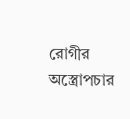রোগীর অস্ত্রোপচার